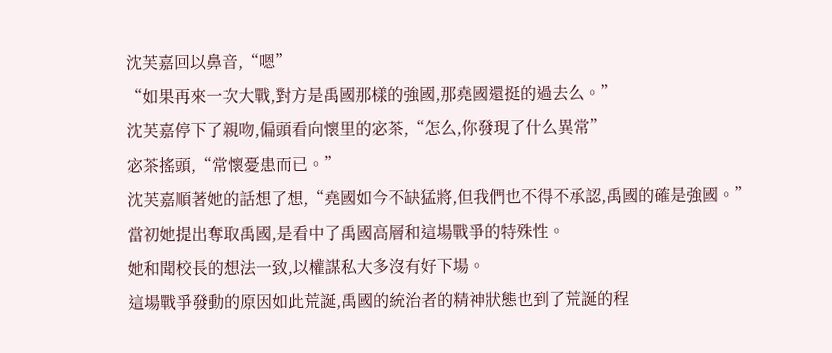沈芙嘉回以鼻音,“嗯”
“如果再來一次大戰,對方是禹國那樣的強國,那堯國還挺的過去么。”
沈芙嘉停下了親吻,偏頭看向懷里的宓茶,“怎么,你發現了什么異常”
宓茶搖頭,“常懷憂患而已。”
沈芙嘉順著她的話想了想,“堯國如今不缺猛將,但我們也不得不承認,禹國的確是強國。”
當初她提出奪取禹國,是看中了禹國高層和這場戰爭的特殊性。
她和聞校長的想法一致,以權謀私大多沒有好下場。
這場戰爭發動的原因如此荒誕,禹國的統治者的精神狀態也到了荒誕的程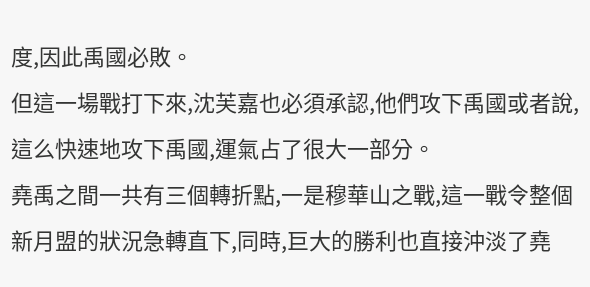度,因此禹國必敗。
但這一場戰打下來,沈芙嘉也必須承認,他們攻下禹國或者說,這么快速地攻下禹國,運氣占了很大一部分。
堯禹之間一共有三個轉折點,一是穆華山之戰,這一戰令整個新月盟的狀況急轉直下,同時,巨大的勝利也直接沖淡了堯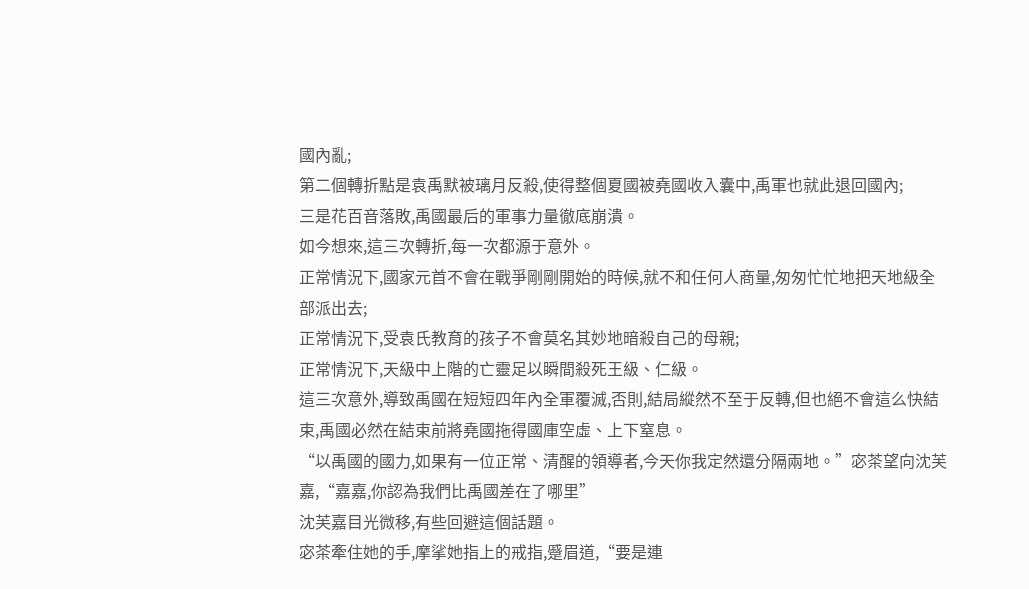國內亂;
第二個轉折點是袁禹默被璃月反殺,使得整個夏國被堯國收入囊中,禹軍也就此退回國內;
三是花百音落敗,禹國最后的軍事力量徹底崩潰。
如今想來,這三次轉折,每一次都源于意外。
正常情況下,國家元首不會在戰爭剛剛開始的時候,就不和任何人商量,匆匆忙忙地把天地級全部派出去;
正常情況下,受袁氏教育的孩子不會莫名其妙地暗殺自己的母親;
正常情況下,天級中上階的亡靈足以瞬間殺死王級、仁級。
這三次意外,導致禹國在短短四年內全軍覆滅,否則,結局縱然不至于反轉,但也絕不會這么快結束,禹國必然在結束前將堯國拖得國庫空虛、上下窒息。
“以禹國的國力,如果有一位正常、清醒的領導者,今天你我定然還分隔兩地。”宓茶望向沈芙嘉,“嘉嘉,你認為我們比禹國差在了哪里”
沈芙嘉目光微移,有些回避這個話題。
宓茶牽住她的手,摩挲她指上的戒指,蹙眉道,“要是連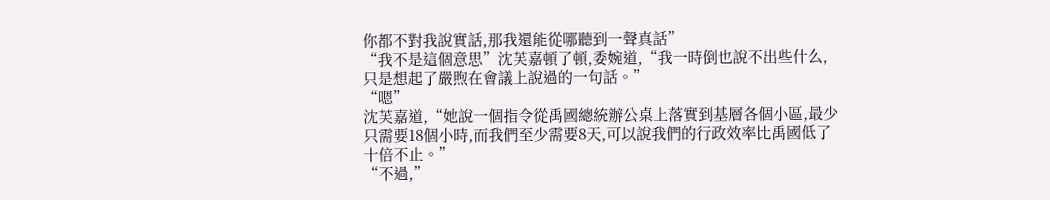你都不對我說實話,那我還能從哪聽到一聲真話”
“我不是這個意思”沈芙嘉頓了頓,委婉道,“我一時倒也說不出些什么,只是想起了嚴煦在會議上說過的一句話。”
“嗯”
沈芙嘉道,“她說一個指令從禹國總統辦公桌上落實到基層各個小區,最少只需要18個小時,而我們至少需要8天,可以說我們的行政效率比禹國低了十倍不止。”
“不過,”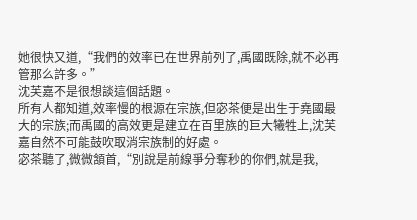她很快又道,“我們的效率已在世界前列了,禹國既除,就不必再管那么許多。”
沈芙嘉不是很想談這個話題。
所有人都知道,效率慢的根源在宗族,但宓茶便是出生于堯國最大的宗族;而禹國的高效更是建立在百里族的巨大犧牲上,沈芙嘉自然不可能鼓吹取消宗族制的好處。
宓茶聽了,微微頷首,“別說是前線爭分奪秒的你們,就是我,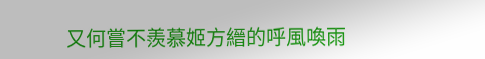又何嘗不羨慕姬方縉的呼風喚雨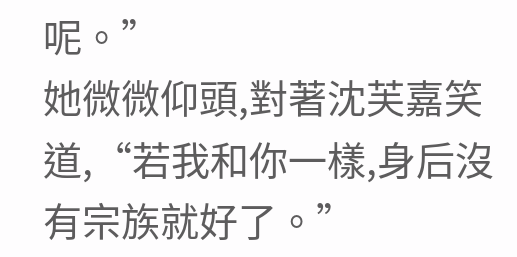呢。”
她微微仰頭,對著沈芙嘉笑道,“若我和你一樣,身后沒有宗族就好了。”